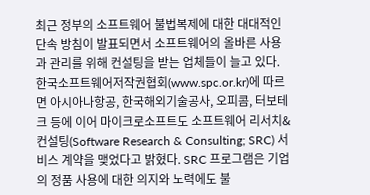최근 정부의 소프트웨어 불법복제에 대한 대대적인 단속 방침이 발표되면서 소프트웨어의 올바른 사용과 관리를 위해 컨설팅을 받는 업체들이 늘고 있다. 한국소프트웨어저작권협회(www.spc.or.kr)에 따르면 아시아나항공, 한국해외기술공사, 오피콤, 터보테크 등에 이어 마이크로소프트도 소프트웨어 리서치&컨설팅(Software Research & Consulting; SRC) 서비스 계약을 맺었다고 밝혔다. SRC 프로그램은 기업의 정품 사용에 대한 의지와 노력에도 불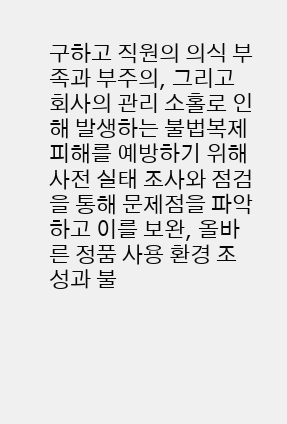구하고 직원의 의식 부족과 부주의, 그리고 회사의 관리 소홀로 인해 발생하는 불법복제 피해를 예방하기 위해 사전 실태 조사와 점검을 통해 문제점을 파악하고 이를 보완, 올바른 정품 사용 환경 조성과 불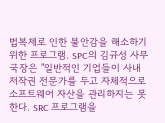법복제로 인한 불안감을 해소하기 위한 프로그램. SPC의 김규성 사무국장은 "일반적인 기업들이 사내 저작권 전문가를 두고 자체적으로 소프트웨어 자산을 관리하지는 못한다. SRC 프로그램을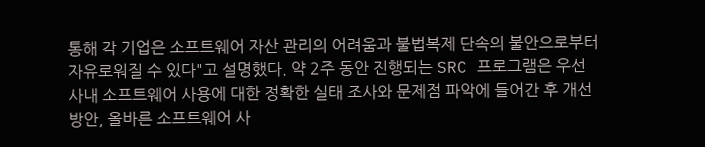통해 각 기업은 소프트웨어 자산 관리의 어려움과 불법복제 단속의 불안으로부터 자유로워질 수 있다"고 설명했다. 약 2주 동안 진행되는 SRC 프로그램은 우선 사내 소프트웨어 사용에 대한 정확한 실태 조사와 문제점 파악에 들어간 후 개선 방안, 올바른 소프트웨어 사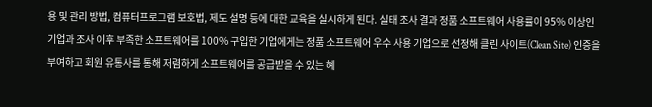용 및 관리 방법, 컴퓨터프로그램 보호법, 제도 설명 등에 대한 교육을 실시하게 된다. 실태 조사 결과 정품 소프트웨어 사용률이 95% 이상인 기업과 조사 이후 부족한 소프트웨어를 100% 구입한 기업에게는 정품 소프트웨어 우수 사용 기업으로 선정해 클린 사이트(Clean Site) 인증을 부여하고 회원 유통사를 통해 저렴하게 소프트웨어를 공급받을 수 있는 혜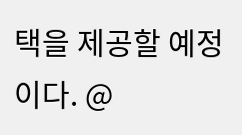택을 제공할 예정이다. @